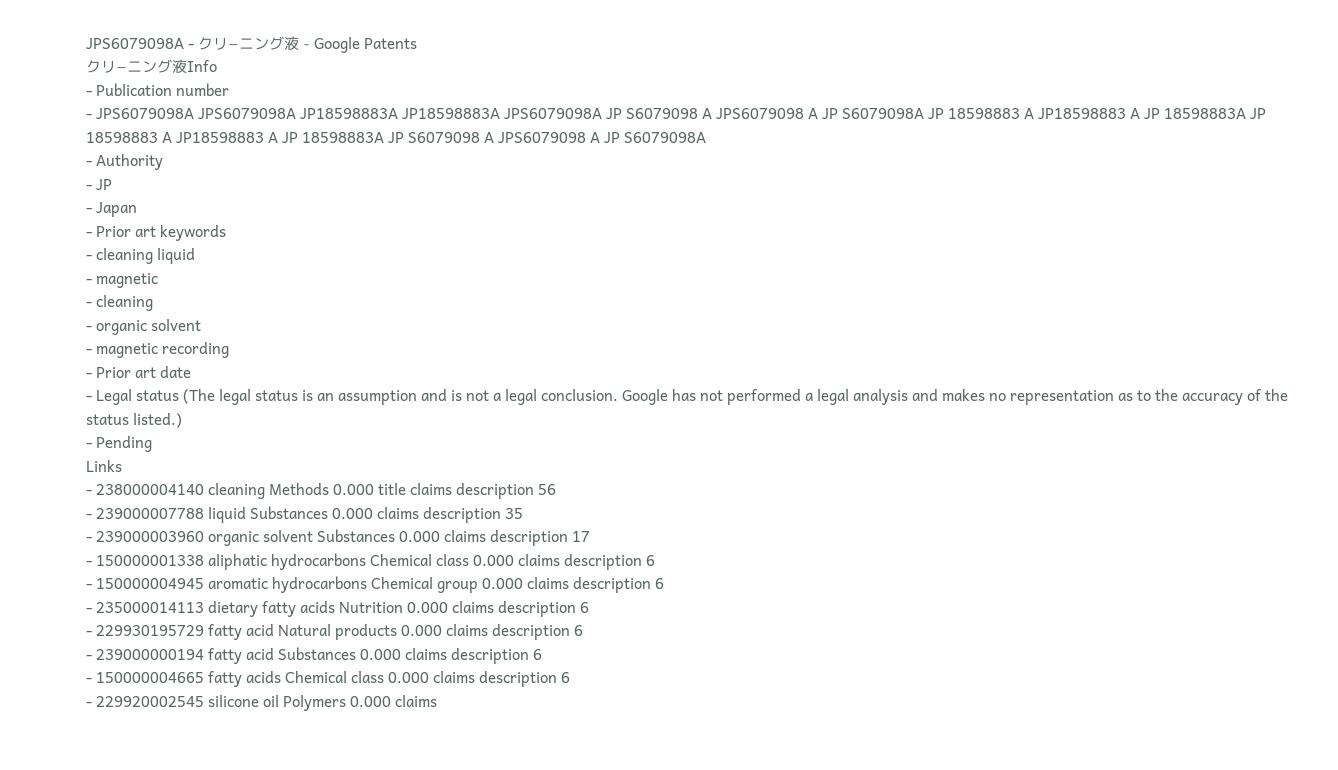JPS6079098A - クリ−ニング液 - Google Patents
クリ−ニング液Info
- Publication number
- JPS6079098A JPS6079098A JP18598883A JP18598883A JPS6079098A JP S6079098 A JPS6079098 A JP S6079098A JP 18598883 A JP18598883 A JP 18598883A JP 18598883 A JP18598883 A JP 18598883A JP S6079098 A JPS6079098 A JP S6079098A
- Authority
- JP
- Japan
- Prior art keywords
- cleaning liquid
- magnetic
- cleaning
- organic solvent
- magnetic recording
- Prior art date
- Legal status (The legal status is an assumption and is not a legal conclusion. Google has not performed a legal analysis and makes no representation as to the accuracy of the status listed.)
- Pending
Links
- 238000004140 cleaning Methods 0.000 title claims description 56
- 239000007788 liquid Substances 0.000 claims description 35
- 239000003960 organic solvent Substances 0.000 claims description 17
- 150000001338 aliphatic hydrocarbons Chemical class 0.000 claims description 6
- 150000004945 aromatic hydrocarbons Chemical group 0.000 claims description 6
- 235000014113 dietary fatty acids Nutrition 0.000 claims description 6
- 229930195729 fatty acid Natural products 0.000 claims description 6
- 239000000194 fatty acid Substances 0.000 claims description 6
- 150000004665 fatty acids Chemical class 0.000 claims description 6
- 229920002545 silicone oil Polymers 0.000 claims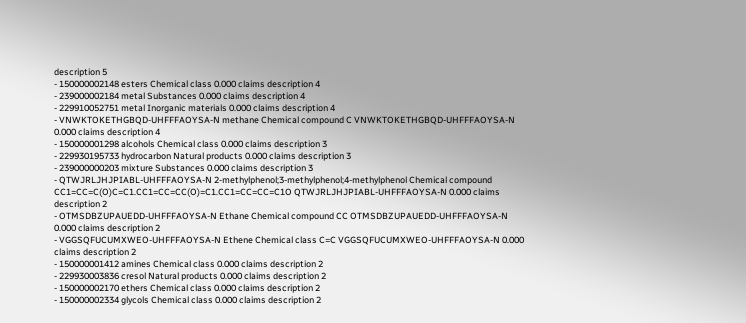description 5
- 150000002148 esters Chemical class 0.000 claims description 4
- 239000002184 metal Substances 0.000 claims description 4
- 229910052751 metal Inorganic materials 0.000 claims description 4
- VNWKTOKETHGBQD-UHFFFAOYSA-N methane Chemical compound C VNWKTOKETHGBQD-UHFFFAOYSA-N 0.000 claims description 4
- 150000001298 alcohols Chemical class 0.000 claims description 3
- 229930195733 hydrocarbon Natural products 0.000 claims description 3
- 239000000203 mixture Substances 0.000 claims description 3
- QTWJRLJHJPIABL-UHFFFAOYSA-N 2-methylphenol;3-methylphenol;4-methylphenol Chemical compound CC1=CC=C(O)C=C1.CC1=CC=CC(O)=C1.CC1=CC=CC=C1O QTWJRLJHJPIABL-UHFFFAOYSA-N 0.000 claims description 2
- OTMSDBZUPAUEDD-UHFFFAOYSA-N Ethane Chemical compound CC OTMSDBZUPAUEDD-UHFFFAOYSA-N 0.000 claims description 2
- VGGSQFUCUMXWEO-UHFFFAOYSA-N Ethene Chemical class C=C VGGSQFUCUMXWEO-UHFFFAOYSA-N 0.000 claims description 2
- 150000001412 amines Chemical class 0.000 claims description 2
- 229930003836 cresol Natural products 0.000 claims description 2
- 150000002170 ethers Chemical class 0.000 claims description 2
- 150000002334 glycols Chemical class 0.000 claims description 2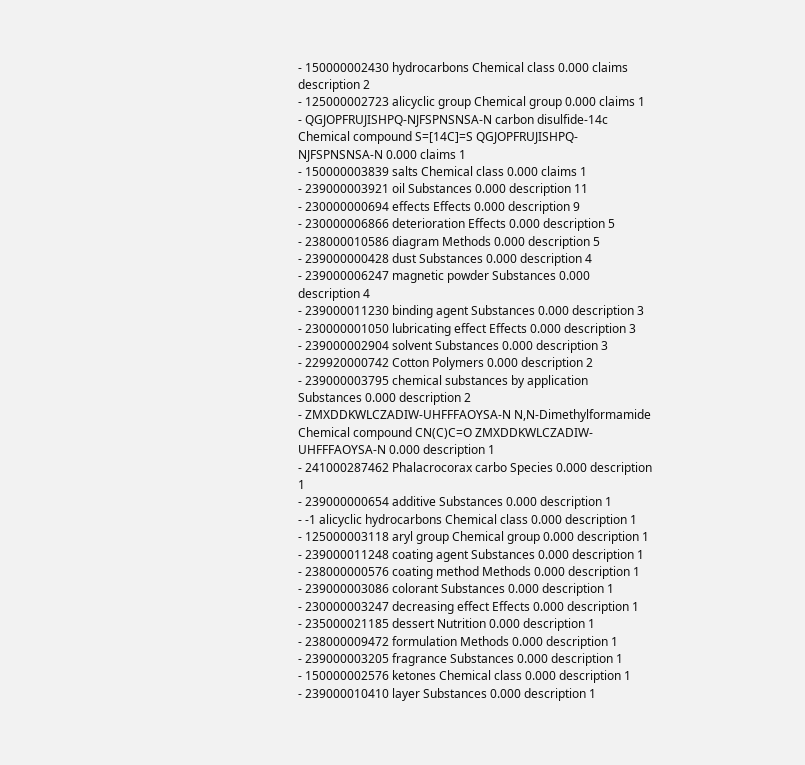- 150000002430 hydrocarbons Chemical class 0.000 claims description 2
- 125000002723 alicyclic group Chemical group 0.000 claims 1
- QGJOPFRUJISHPQ-NJFSPNSNSA-N carbon disulfide-14c Chemical compound S=[14C]=S QGJOPFRUJISHPQ-NJFSPNSNSA-N 0.000 claims 1
- 150000003839 salts Chemical class 0.000 claims 1
- 239000003921 oil Substances 0.000 description 11
- 230000000694 effects Effects 0.000 description 9
- 230000006866 deterioration Effects 0.000 description 5
- 238000010586 diagram Methods 0.000 description 5
- 239000000428 dust Substances 0.000 description 4
- 239000006247 magnetic powder Substances 0.000 description 4
- 239000011230 binding agent Substances 0.000 description 3
- 230000001050 lubricating effect Effects 0.000 description 3
- 239000002904 solvent Substances 0.000 description 3
- 229920000742 Cotton Polymers 0.000 description 2
- 239000003795 chemical substances by application Substances 0.000 description 2
- ZMXDDKWLCZADIW-UHFFFAOYSA-N N,N-Dimethylformamide Chemical compound CN(C)C=O ZMXDDKWLCZADIW-UHFFFAOYSA-N 0.000 description 1
- 241000287462 Phalacrocorax carbo Species 0.000 description 1
- 239000000654 additive Substances 0.000 description 1
- -1 alicyclic hydrocarbons Chemical class 0.000 description 1
- 125000003118 aryl group Chemical group 0.000 description 1
- 239000011248 coating agent Substances 0.000 description 1
- 238000000576 coating method Methods 0.000 description 1
- 239000003086 colorant Substances 0.000 description 1
- 230000003247 decreasing effect Effects 0.000 description 1
- 235000021185 dessert Nutrition 0.000 description 1
- 238000009472 formulation Methods 0.000 description 1
- 239000003205 fragrance Substances 0.000 description 1
- 150000002576 ketones Chemical class 0.000 description 1
- 239000010410 layer Substances 0.000 description 1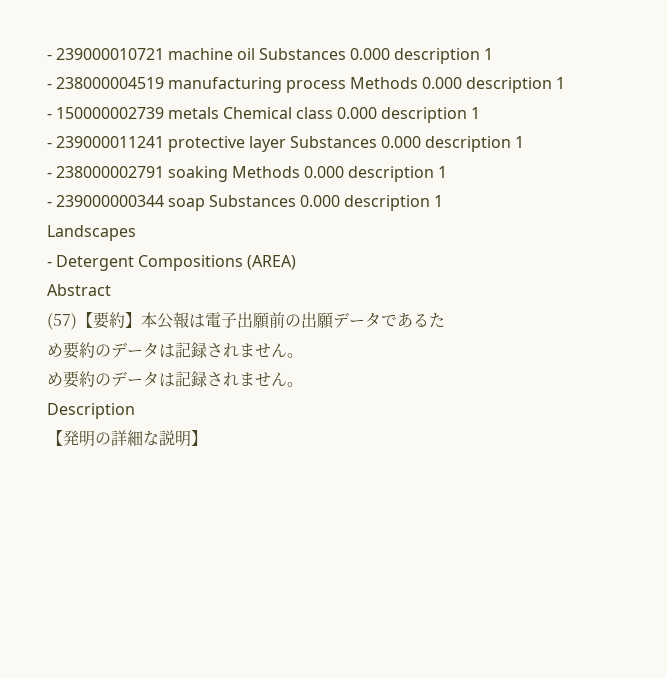- 239000010721 machine oil Substances 0.000 description 1
- 238000004519 manufacturing process Methods 0.000 description 1
- 150000002739 metals Chemical class 0.000 description 1
- 239000011241 protective layer Substances 0.000 description 1
- 238000002791 soaking Methods 0.000 description 1
- 239000000344 soap Substances 0.000 description 1
Landscapes
- Detergent Compositions (AREA)
Abstract
(57)【要約】本公報は電子出願前の出願データであるた
め要約のデータは記録されません。
め要約のデータは記録されません。
Description
【発明の詳細な説明】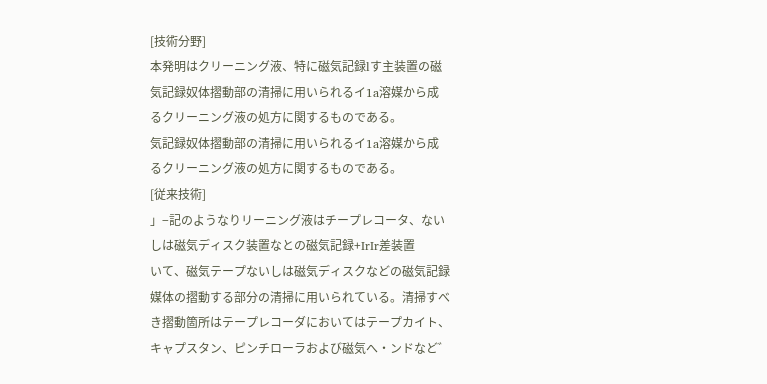[技術分野]
本発明はクリーニング液、特に磁気記録lす主装置の磁
気記録奴体摺動部の清掃に用いられるイ1a溶媒から成
るクリーニング液の処方に関するものである。
気記録奴体摺動部の清掃に用いられるイ1a溶媒から成
るクリーニング液の処方に関するものである。
[従来技術]
」−記のようなりリーニング液はチープレコータ、ない
しは磁気ディスク装置なとの磁気記録+IrIr差装置
いて、磁気テープないしは磁気ディスクなどの磁気記録
媒体の摺動する部分の清掃に用いられている。清掃すべ
き摺動箇所はテープレコーダにおいてはテープカイト、
キャプスタン、ピンチローラおよび磁気へ・ンドなど゛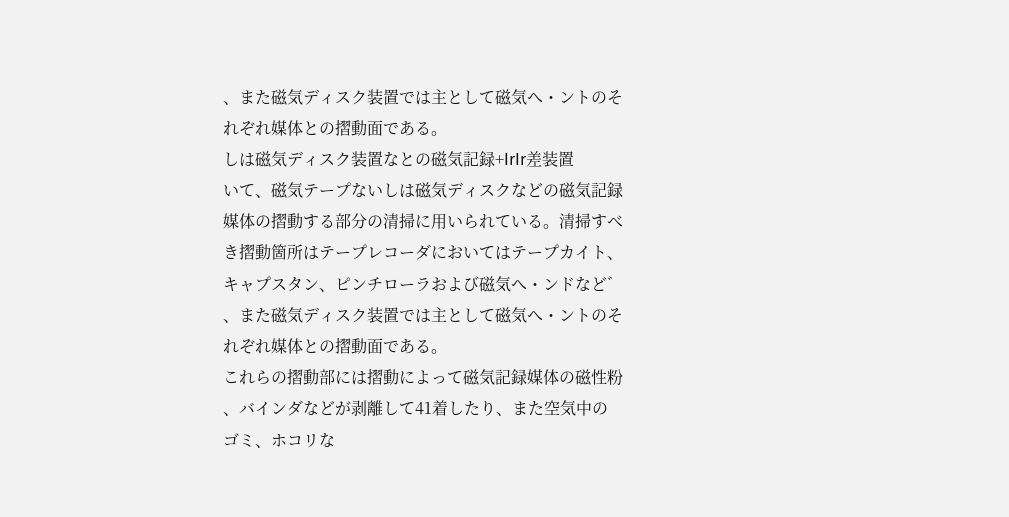、また磁気ディスク装置では主として磁気へ・ントのそ
れぞれ媒体との摺動面である。
しは磁気ディスク装置なとの磁気記録+IrIr差装置
いて、磁気テープないしは磁気ディスクなどの磁気記録
媒体の摺動する部分の清掃に用いられている。清掃すべ
き摺動箇所はテープレコーダにおいてはテープカイト、
キャプスタン、ピンチローラおよび磁気へ・ンドなど゛
、また磁気ディスク装置では主として磁気へ・ントのそ
れぞれ媒体との摺動面である。
これらの摺動部には摺動によって磁気記録媒体の磁性粉
、バインダなどが剥離して41着したり、また空気中の
ゴミ、ホコリな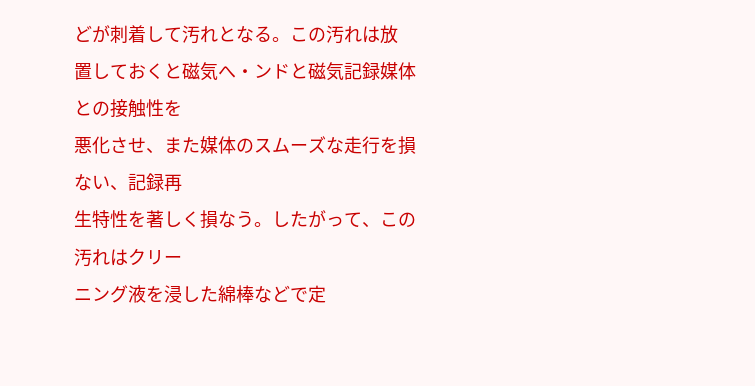どが刺着して汚れとなる。この汚れは放
置しておくと磁気へ・ンドと磁気記録媒体との接触性を
悪化させ、また媒体のスムーズな走行を損ない、記録再
生特性を著しく損なう。したがって、この汚れはクリー
ニング液を浸した綿棒などで定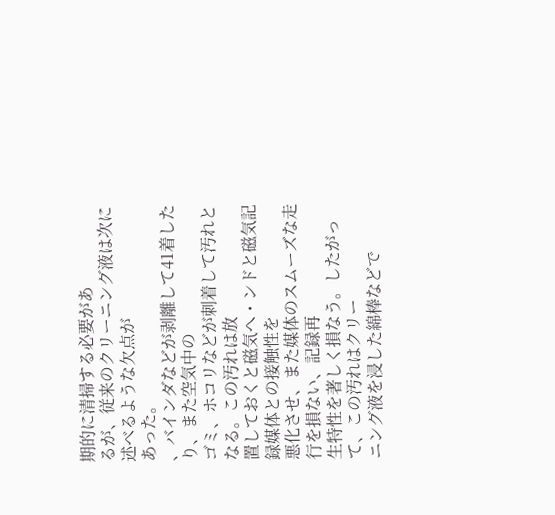期的に清掃する必要があ
るが、従来のクリーニング液は次に述べるような欠点が
あった。
、バインダなどが剥離して41着したり、また空気中の
ゴミ、ホコリなどが刺着して汚れとなる。この汚れは放
置しておくと磁気へ・ンドと磁気記録媒体との接触性を
悪化させ、また媒体のスムーズな走行を損ない、記録再
生特性を著しく損なう。したがって、この汚れはクリー
ニング液を浸した綿棒などで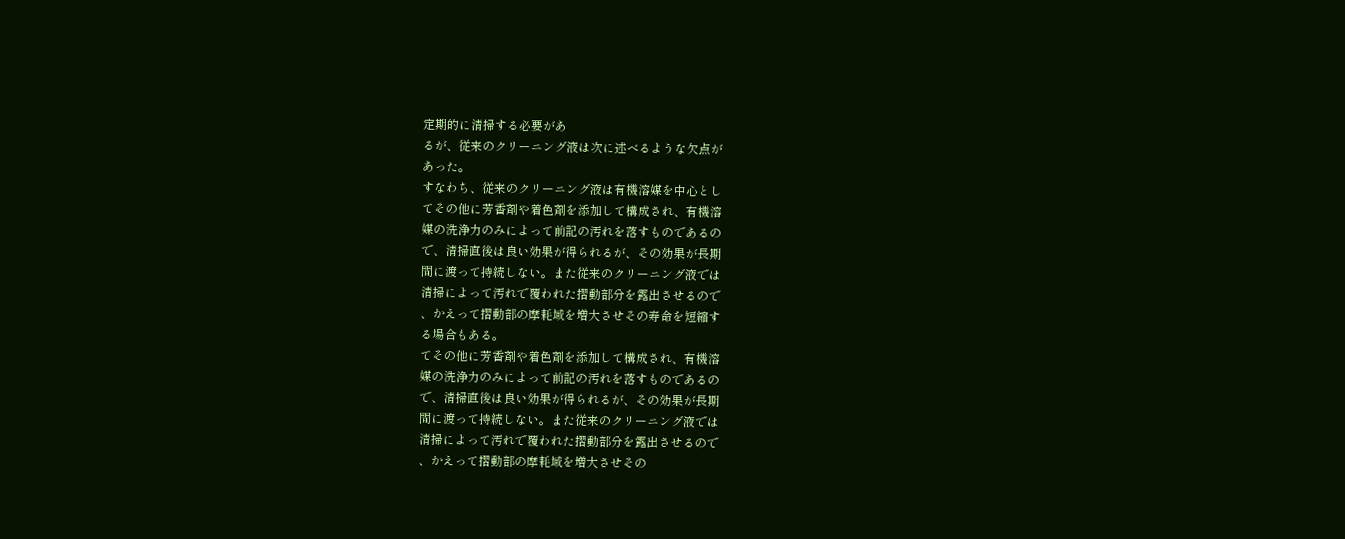定期的に清掃する必要があ
るが、従来のクリーニング液は次に述べるような欠点が
あった。
すなわち、従来のクリーニング液は有機溶媒を中心とし
てその他に芳香剤や着色剤を添加して構成され、有機溶
媒の洗浄力のみによって前記の汚れを落すものであるの
で、清掃直後は良い効果が得られるが、その効果が長期
間に渡って持続しない。また従来のクリーニング液では
清掃によって汚れで覆われた摺動部分を露出させるので
、かえって摺動部の摩耗域を増大させその寿命を短縮す
る場合もある。
てその他に芳香剤や着色剤を添加して構成され、有機溶
媒の洗浄力のみによって前記の汚れを落すものであるの
で、清掃直後は良い効果が得られるが、その効果が長期
間に渡って持続しない。また従来のクリーニング液では
清掃によって汚れで覆われた摺動部分を露出させるので
、かえって摺動部の摩耗域を増大させその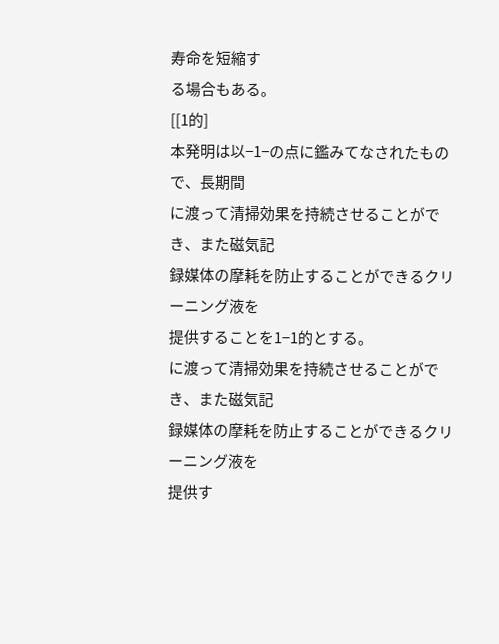寿命を短縮す
る場合もある。
[[1的]
本発明は以−1−の点に鑑みてなされたもので、長期間
に渡って清掃効果を持続させることができ、また磁気記
録媒体の摩耗を防止することができるクリーニング液を
提供することを1−1的とする。
に渡って清掃効果を持続させることができ、また磁気記
録媒体の摩耗を防止することができるクリーニング液を
提供す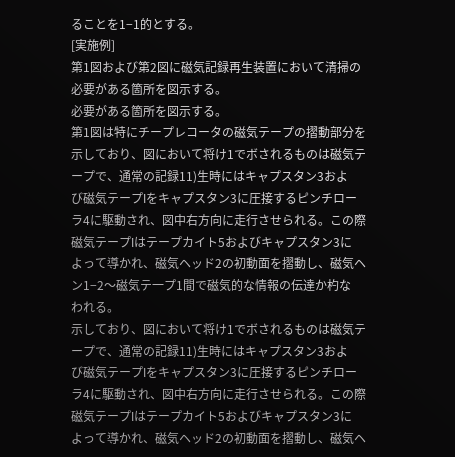ることを1−1的とする。
[実施例]
第1図および第2図に磁気記録再生装置において清掃の
必要がある箇所を図示する。
必要がある箇所を図示する。
第1図は特にチープレコータの磁気テープの摺動部分を
示しており、図において将け1でボされるものは磁気テ
ープで、通常の記録11)生時にはキャプスタン3およ
び磁気テープlをキャプスタン3に圧接するピンチロー
ラ4に駆動され、図中右方向に走行させられる。この際
磁気テープlはテープカイト5およびキャプスタン3に
よって導かれ、磁気ヘッド2の初動面を摺動し、磁気ヘ
ン1−2〜磁気テ一プ1間で磁気的な情報の伝達か杓な
われる。
示しており、図において将け1でボされるものは磁気テ
ープで、通常の記録11)生時にはキャプスタン3およ
び磁気テープlをキャプスタン3に圧接するピンチロー
ラ4に駆動され、図中右方向に走行させられる。この際
磁気テープlはテープカイト5およびキャプスタン3に
よって導かれ、磁気ヘッド2の初動面を摺動し、磁気ヘ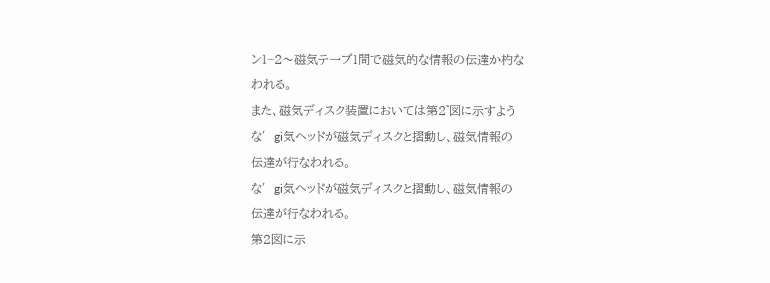ン1−2〜磁気テ一プ1間で磁気的な情報の伝達か杓な
われる。
また、磁気ディスク装置においては第2゛図に示すよう
な′gi気ヘッドが磁気ディスクと摺動し、磁気情報の
伝達が行なわれる。
な′gi気ヘッドが磁気ディスクと摺動し、磁気情報の
伝達が行なわれる。
第2図に示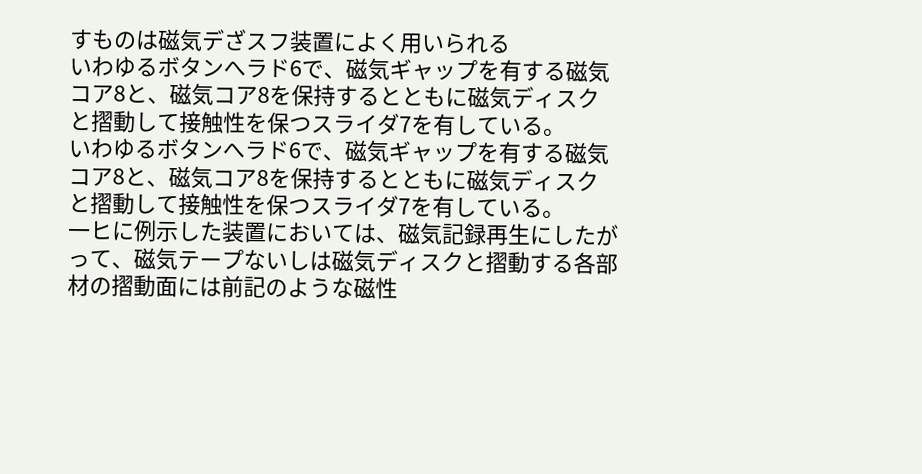すものは磁気デざスフ装置によく用いられる
いわゆるボタンへラド6で、磁気ギャップを有する磁気
コア8と、磁気コア8を保持するとともに磁気ディスク
と摺動して接触性を保つスライダ7を有している。
いわゆるボタンへラド6で、磁気ギャップを有する磁気
コア8と、磁気コア8を保持するとともに磁気ディスク
と摺動して接触性を保つスライダ7を有している。
一ヒに例示した装置においては、磁気記録再生にしたが
って、磁気テープないしは磁気ディスクと摺動する各部
材の摺動面には前記のような磁性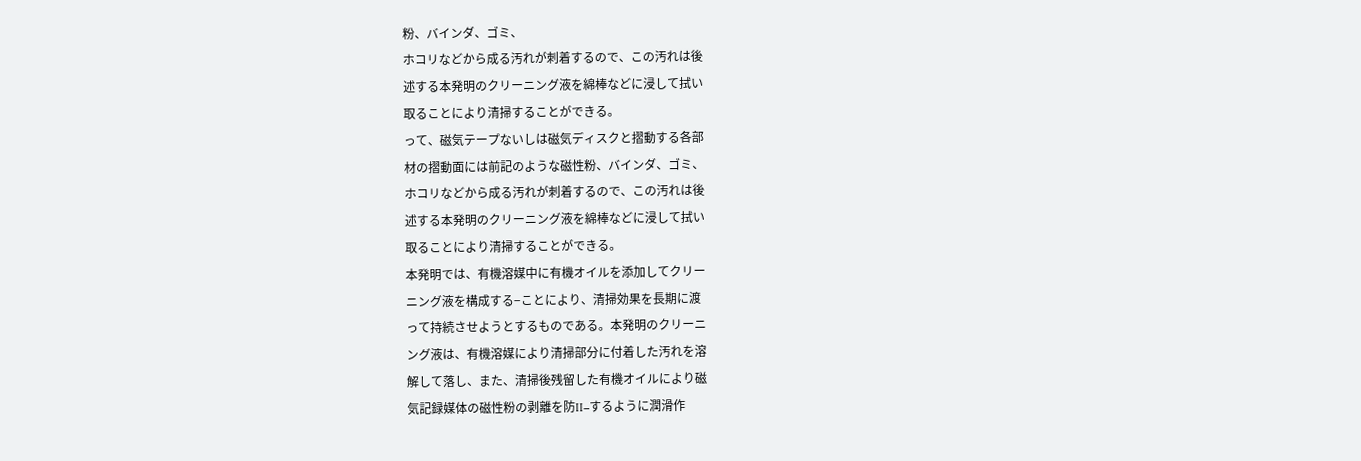粉、バインダ、ゴミ、
ホコリなどから成る汚れが刺着するので、この汚れは後
述する本発明のクリーニング液を綿棒などに浸して拭い
取ることにより清掃することができる。
って、磁気テープないしは磁気ディスクと摺動する各部
材の摺動面には前記のような磁性粉、バインダ、ゴミ、
ホコリなどから成る汚れが刺着するので、この汚れは後
述する本発明のクリーニング液を綿棒などに浸して拭い
取ることにより清掃することができる。
本発明では、有機溶媒中に有機オイルを添加してクリー
ニング液を構成する−ことにより、清掃効果を長期に渡
って持続させようとするものである。本発明のクリーニ
ング液は、有機溶媒により清掃部分に付着した汚れを溶
解して落し、また、清掃後残留した有機オイルにより磁
気記録媒体の磁性粉の剥離を防II−するように潤滑作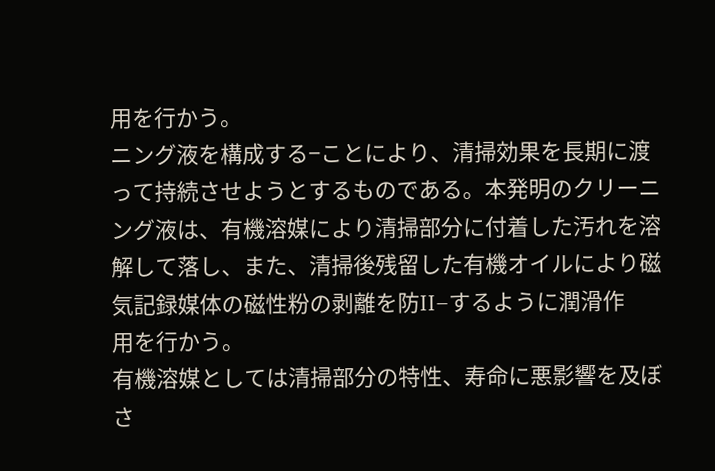用を行かう。
ニング液を構成する−ことにより、清掃効果を長期に渡
って持続させようとするものである。本発明のクリーニ
ング液は、有機溶媒により清掃部分に付着した汚れを溶
解して落し、また、清掃後残留した有機オイルにより磁
気記録媒体の磁性粉の剥離を防II−するように潤滑作
用を行かう。
有機溶媒としては清掃部分の特性、寿命に悪影響を及ぼ
さ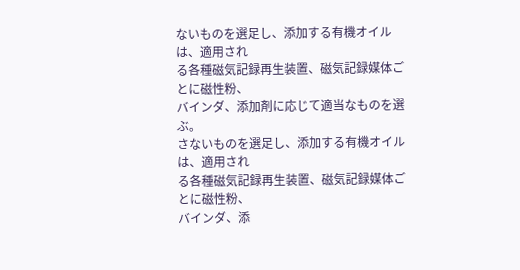ないものを選足し、添加する有機オイルは、適用され
る各種磁気記録再生装置、磁気記録媒体ごとに磁性粉、
バインダ、添加剤に応じて適当なものを選ぶ。
さないものを選足し、添加する有機オイルは、適用され
る各種磁気記録再生装置、磁気記録媒体ごとに磁性粉、
バインダ、添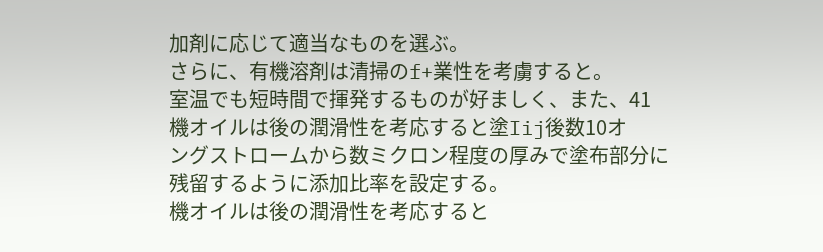加剤に応じて適当なものを選ぶ。
さらに、有機溶剤は清掃のf+業性を考虜すると。
室温でも短時間で揮発するものが好ましく、また、41
機オイルは後の潤滑性を考応すると塗Iij後数10オ
ングストロームから数ミクロン程度の厚みで塗布部分に
残留するように添加比率を設定する。
機オイルは後の潤滑性を考応すると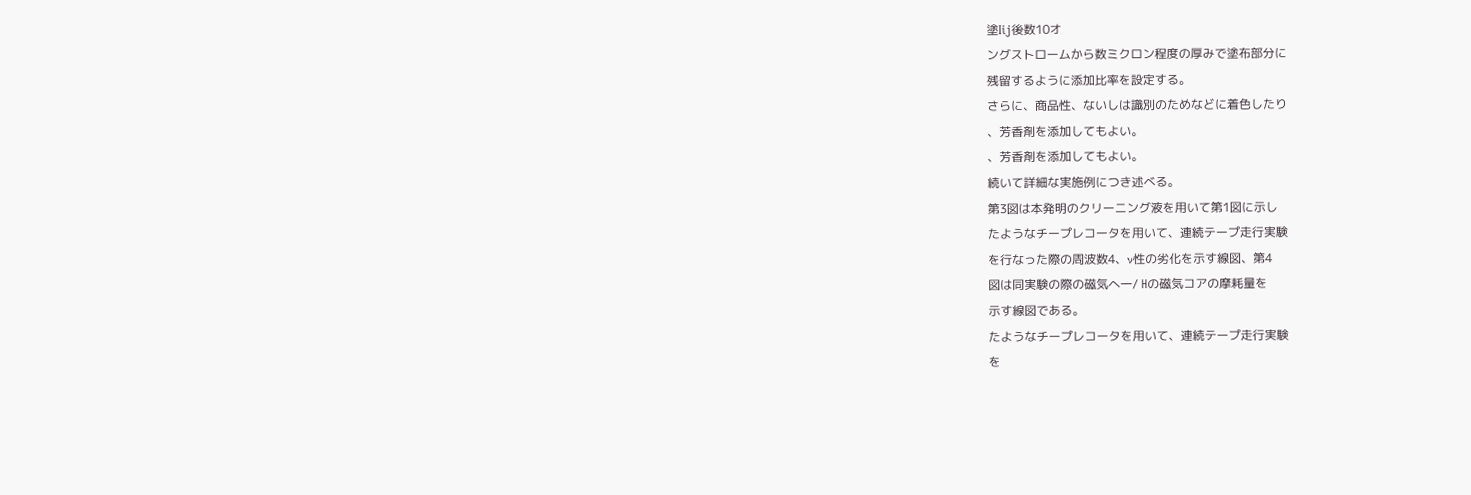塗Iij後数10オ
ングストロームから数ミクロン程度の厚みで塗布部分に
残留するように添加比率を設定する。
さらに、商品性、ないしは識別のためなどに着色したり
、芳香剤を添加してもよい。
、芳香剤を添加してもよい。
続いて詳細な実施例につき述べる。
第3図は本発明のクリーニング液を用いて第1図に示し
たようなチープレコータを用いて、連続テープ走行実験
を行なった際の周波数4、ν性の劣化を示す線図、第4
図は同実験の際の磁気へ一/ Hの磁気コアの摩耗量を
示す線図である。
たようなチープレコータを用いて、連続テープ走行実験
を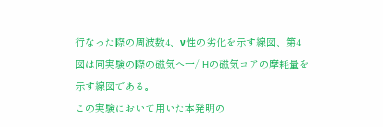行なった際の周波数4、ν性の劣化を示す線図、第4
図は同実験の際の磁気へ一/ Hの磁気コアの摩耗量を
示す線図である。
この実験において用いた本発明の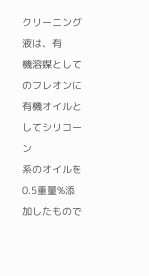クリーニング液は、有
機溶媒としてのフレオンに有機オイルとしてシリコーン
系のオイルを0.5重量%添加したもので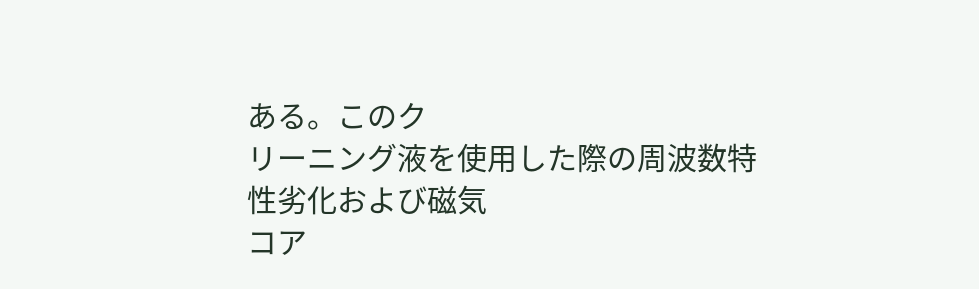ある。このク
リーニング液を使用した際の周波数特性劣化および磁気
コア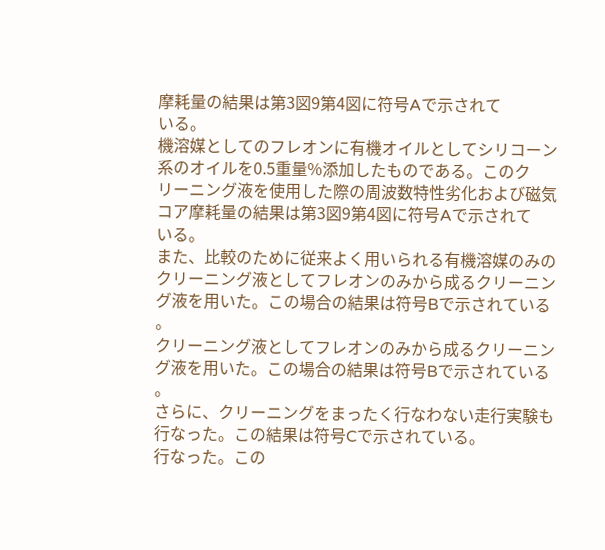摩耗量の結果は第3図9第4図に符号Aで示されて
いる。
機溶媒としてのフレオンに有機オイルとしてシリコーン
系のオイルを0.5重量%添加したものである。このク
リーニング液を使用した際の周波数特性劣化および磁気
コア摩耗量の結果は第3図9第4図に符号Aで示されて
いる。
また、比較のために従来よく用いられる有機溶媒のみの
クリーニング液としてフレオンのみから成るクリーニン
グ液を用いた。この場合の結果は符号Bで示されている
。
クリーニング液としてフレオンのみから成るクリーニン
グ液を用いた。この場合の結果は符号Bで示されている
。
さらに、クリーニングをまったく行なわない走行実験も
行なった。この結果は符号Cで示されている。
行なった。この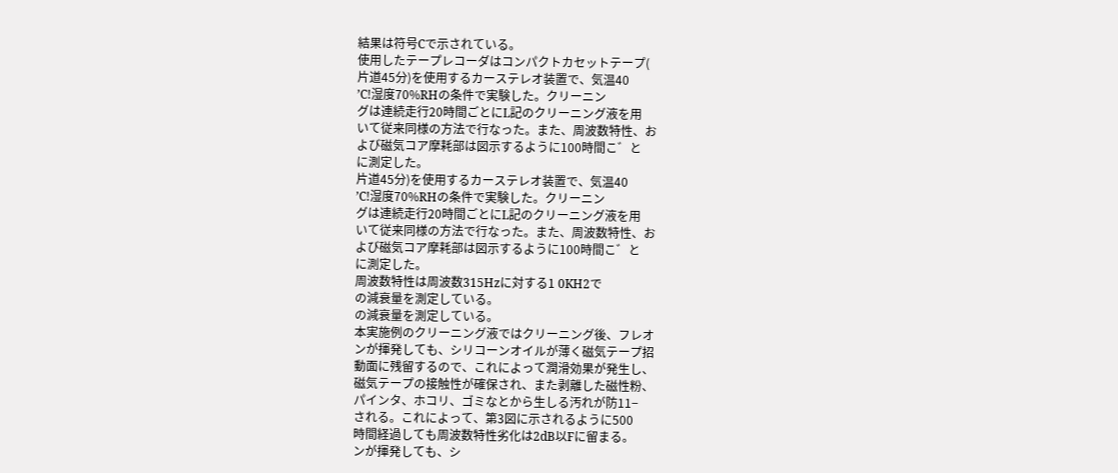結果は符号Cで示されている。
使用したテープレコーダはコンパクトカセットテープ(
片道45分)を使用するカーステレオ装置で、気温40
’C!湿度70%RHの条件で実験した。クリーニン
グは連続走行20時間ごとにL記のクリーニング液を用
いて従来同様の方法で行なった。また、周波数特性、お
よび磁気コア摩耗部は図示するように100時間こ゛と
に測定した。
片道45分)を使用するカーステレオ装置で、気温40
’C!湿度70%RHの条件で実験した。クリーニン
グは連続走行20時間ごとにL記のクリーニング液を用
いて従来同様の方法で行なった。また、周波数特性、お
よび磁気コア摩耗部は図示するように100時間こ゛と
に測定した。
周波数特性は周波数315Hzに対する1 0KH2で
の減衰量を測定している。
の減衰量を測定している。
本実施例のクリーニング液ではクリーニング後、フレオ
ンが揮発しても、シリコーンオイルが薄く磁気テープ招
動面に残留するので、これによって潤滑効果が発生し、
磁気テープの接触性が確保され、また剥離した磁性粉、
パインタ、ホコリ、ゴミなとから生しる汚れが防11−
される。これによって、第3図に示されるように500
時間経過しても周波数特性劣化は2dB以Fに留まる。
ンが揮発しても、シ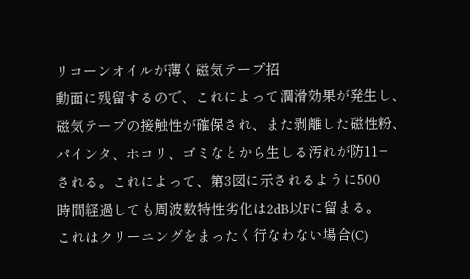リコーンオイルが薄く磁気テープ招
動面に残留するので、これによって潤滑効果が発生し、
磁気テープの接触性が確保され、また剥離した磁性粉、
パインタ、ホコリ、ゴミなとから生しる汚れが防11−
される。これによって、第3図に示されるように500
時間経過しても周波数特性劣化は2dB以Fに留まる。
これはクリーニングをまったく行なわない場合(C)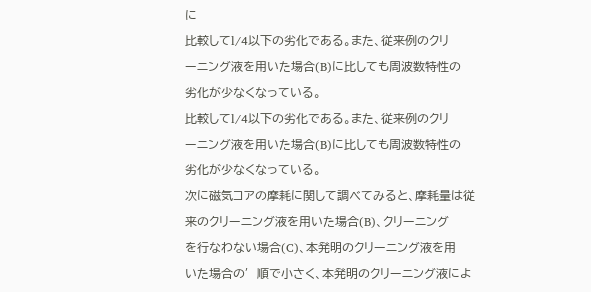に
比較してl/4以下の劣化である。また、従来例のクリ
ーニング液を用いた場合(B)に比しても周波数特性の
劣化が少なくなっている。
比較してl/4以下の劣化である。また、従来例のクリ
ーニング液を用いた場合(B)に比しても周波数特性の
劣化が少なくなっている。
次に磁気コアの摩耗に関して調べてみると、摩耗量は従
来のクリーニング液を用いた場合(B)、クリーニング
を行なわない場合(C)、本発明のクリーニング液を用
いた場合の′順で小さく、本発明のクリーニング液によ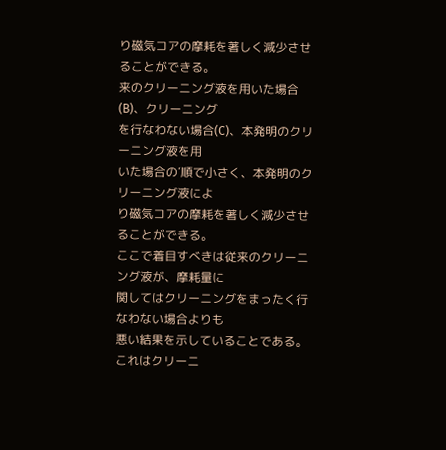り磁気コアの摩耗を著しく減少させることができる。
来のクリーニング液を用いた場合(B)、クリーニング
を行なわない場合(C)、本発明のクリーニング液を用
いた場合の′順で小さく、本発明のクリーニング液によ
り磁気コアの摩耗を著しく減少させることができる。
ここで着目すべきは従来のクリーニング液が、摩耗量に
関してはクリーニングをまったく行なわない場合よりも
悪い結果を示していることである。これはクリーニ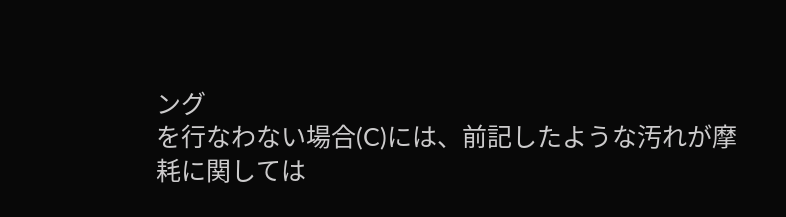ング
を行なわない場合(C)には、前記したような汚れが摩
耗に関しては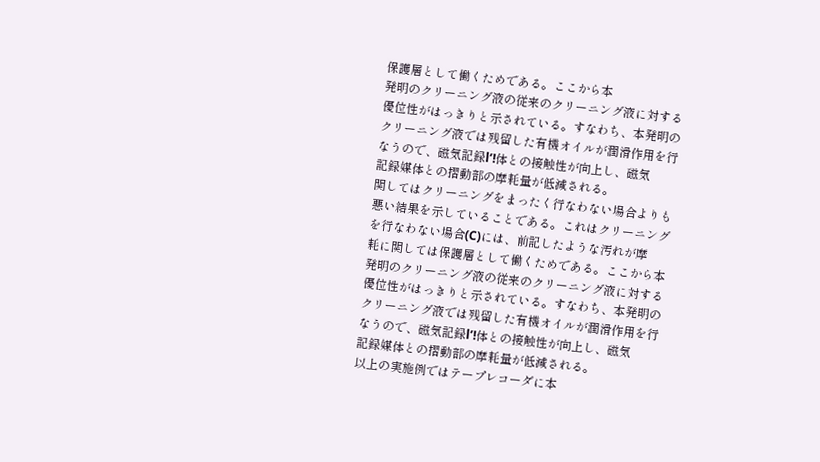保護層として働くためである。ここから本
発明のクリーニング液の従来のクリーニング液に対する
優位性がはっきりと示されている。すなわち、本発明の
クリーニング液では残留した有機オイルが潤滑作用を行
なうので、磁気記録l’!体との接触性が向上し、磁気
記録媒体との摺動部の摩耗量が低減される。
関してはクリーニングをまったく行なわない場合よりも
悪い結果を示していることである。これはクリーニング
を行なわない場合(C)には、前記したような汚れが摩
耗に関しては保護層として働くためである。ここから本
発明のクリーニング液の従来のクリーニング液に対する
優位性がはっきりと示されている。すなわち、本発明の
クリーニング液では残留した有機オイルが潤滑作用を行
なうので、磁気記録l’!体との接触性が向上し、磁気
記録媒体との摺動部の摩耗量が低減される。
以上の実施例ではテープレコーダに本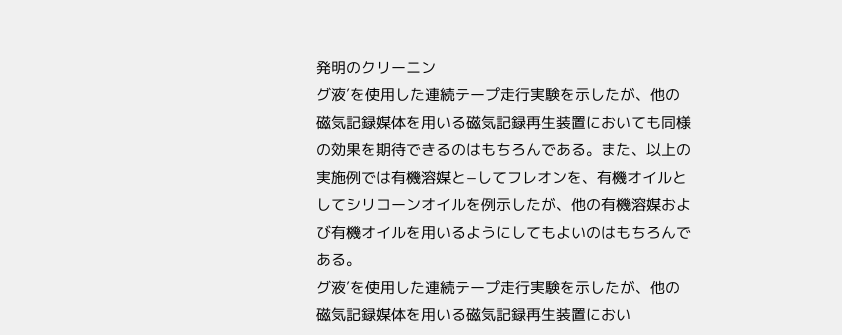発明のクリーニン
グ液′を使用した連続テープ走行実験を示したが、他の
磁気記録媒体を用いる磁気記録再生装置においても同様
の効果を期待できるのはもちろんである。また、以上の
実施例では有機溶媒と−してフレオンを、有機オイルと
してシリコーンオイルを例示したが、他の有機溶媒およ
び有機オイルを用いるようにしてもよいのはもちろんで
ある。
グ液′を使用した連続テープ走行実験を示したが、他の
磁気記録媒体を用いる磁気記録再生装置におい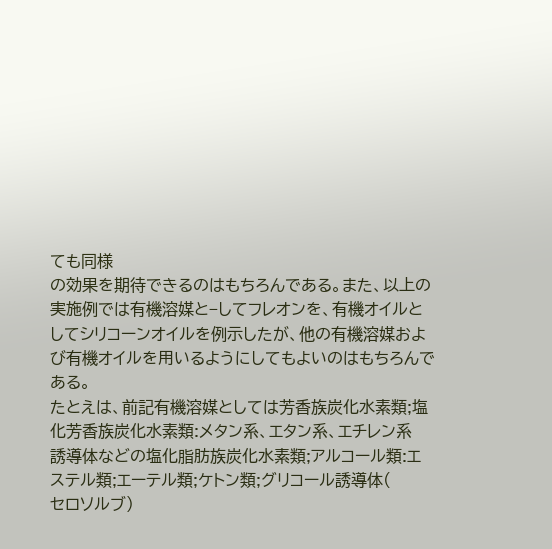ても同様
の効果を期待できるのはもちろんである。また、以上の
実施例では有機溶媒と−してフレオンを、有機オイルと
してシリコーンオイルを例示したが、他の有機溶媒およ
び有機オイルを用いるようにしてもよいのはもちろんで
ある。
たとえは、前記有機溶媒としては芳香族炭化水素類;塩
化芳香族炭化水素類:メタン系、エタン系、エチレン系
誘導体などの塩化脂肪族炭化水素類;アルコール類:エ
ステル類;エーテル類;ケトン類;グリコール誘導体(
セロソルブ)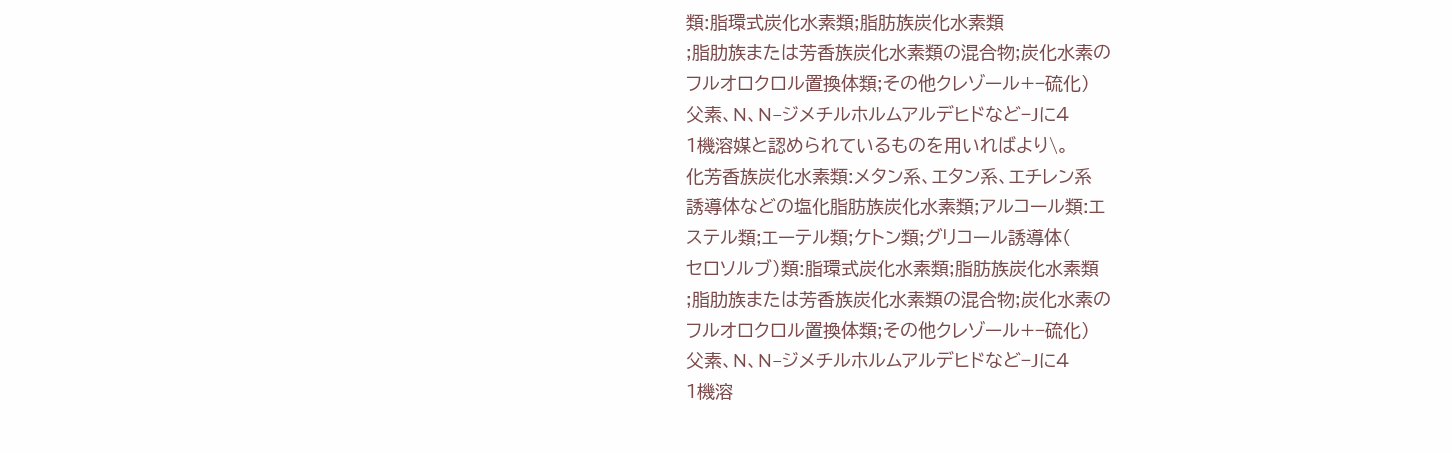類:脂環式炭化水素類;脂肪族炭化水素類
;脂肋族または芳香族炭化水素類の混合物;炭化水素の
フルオロクロル置換体類;その他クレゾール+−硫化)
父素、N、N−ジメチルホルムアルデヒドなど−Jに4
1機溶媒と認められているものを用いればより\。
化芳香族炭化水素類:メタン系、エタン系、エチレン系
誘導体などの塩化脂肪族炭化水素類;アルコール類:エ
ステル類;エーテル類;ケトン類;グリコール誘導体(
セロソルブ)類:脂環式炭化水素類;脂肪族炭化水素類
;脂肋族または芳香族炭化水素類の混合物;炭化水素の
フルオロクロル置換体類;その他クレゾール+−硫化)
父素、N、N−ジメチルホルムアルデヒドなど−Jに4
1機溶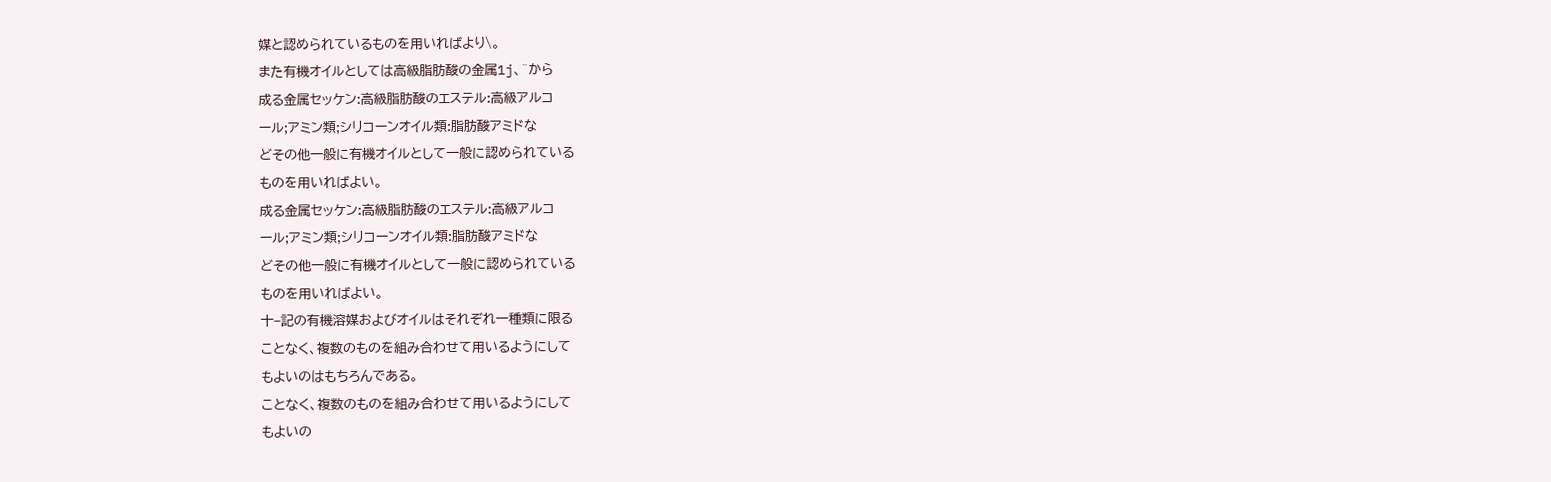媒と認められているものを用いればより\。
また有機オイルとしては高級脂肪酸の金属1j、^から
成る金属セッケン:高級脂肪酸のエステル:高級アルコ
ール;アミン類;シリコーンオイル類:脂肪酸アミドな
どその他一般に有機オイルとして一般に認められている
ものを用いればよい。
成る金属セッケン:高級脂肪酸のエステル:高級アルコ
ール;アミン類;シリコーンオイル類:脂肪酸アミドな
どその他一般に有機オイルとして一般に認められている
ものを用いればよい。
十−記の有機溶媒およびオイルはそれぞれ一種類に限る
ことなく、複数のものを組み合わせて用いるようにして
もよいのはもちろんである。
ことなく、複数のものを組み合わせて用いるようにして
もよいの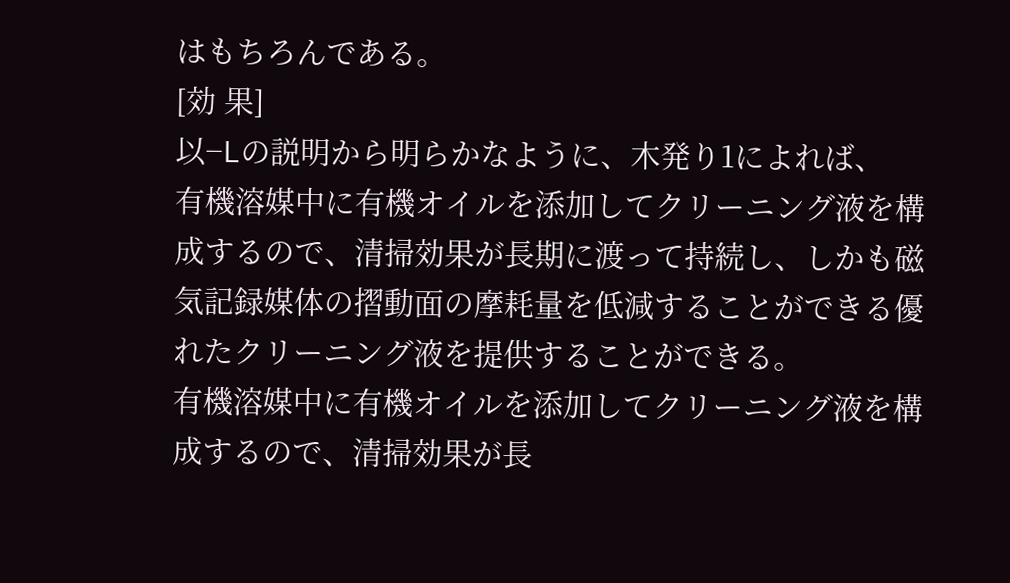はもちろんである。
[効 果]
以−Lの説明から明らかなように、木発り1によれば、
有機溶媒中に有機オイルを添加してクリーニング液を構
成するので、清掃効果が長期に渡って持続し、しかも磁
気記録媒体の摺動面の摩耗量を低減することができる優
れたクリーニング液を提供することができる。
有機溶媒中に有機オイルを添加してクリーニング液を構
成するので、清掃効果が長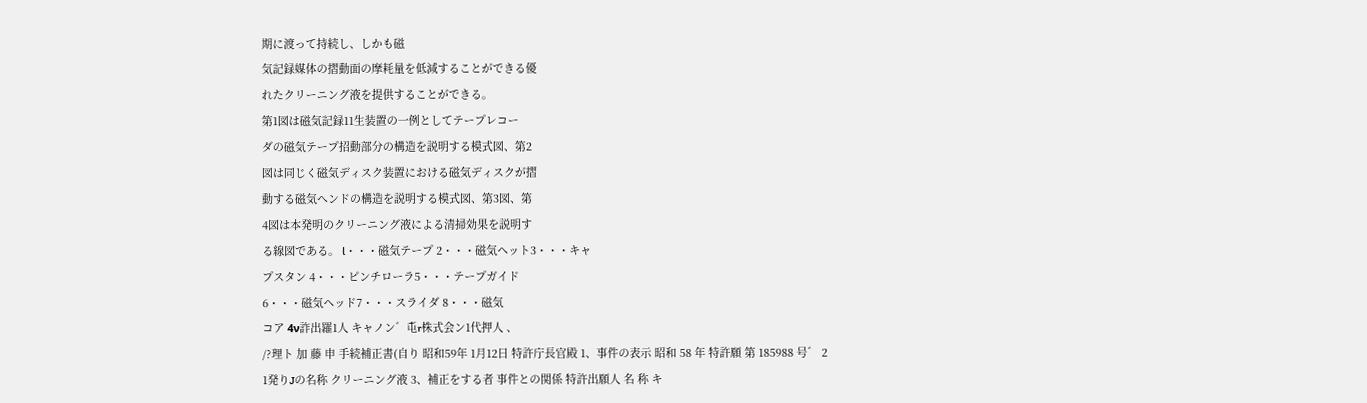期に渡って持続し、しかも磁
気記録媒体の摺動面の摩耗量を低減することができる優
れたクリーニング液を提供することができる。
第1図は磁気記録11生装置の一例としてテープレコー
ダの磁気テープ招動部分の構造を説明する模式図、第2
図は同じく磁気ディスク装置における磁気ディスクが摺
動する磁気へンドの構造を説明する模式図、第3図、第
4図は本発明のクリーニング液による清掃効果を説明す
る線図である。 l・・・磁気テープ 2・・・磁気ヘット3・・・キャ
プスタン 4・・・ピンチローラ5・・・テープガイド
6・・・磁気ヘッド7・・・スライダ 8・・・磁気
コア 4ν詐出羅1人 キャノン゛屯r株式会ン1代押人 、
/?理ト 加 藤 申 手続補正書(自り 昭和59年 1月12日 特許庁長官殿 1、事件の表示 昭和 58 年 特許願 第 185988 号゛ 2
1発りJの名称 クリーニング液 3、補正をする者 事件との関係 特許出願人 名 称 キ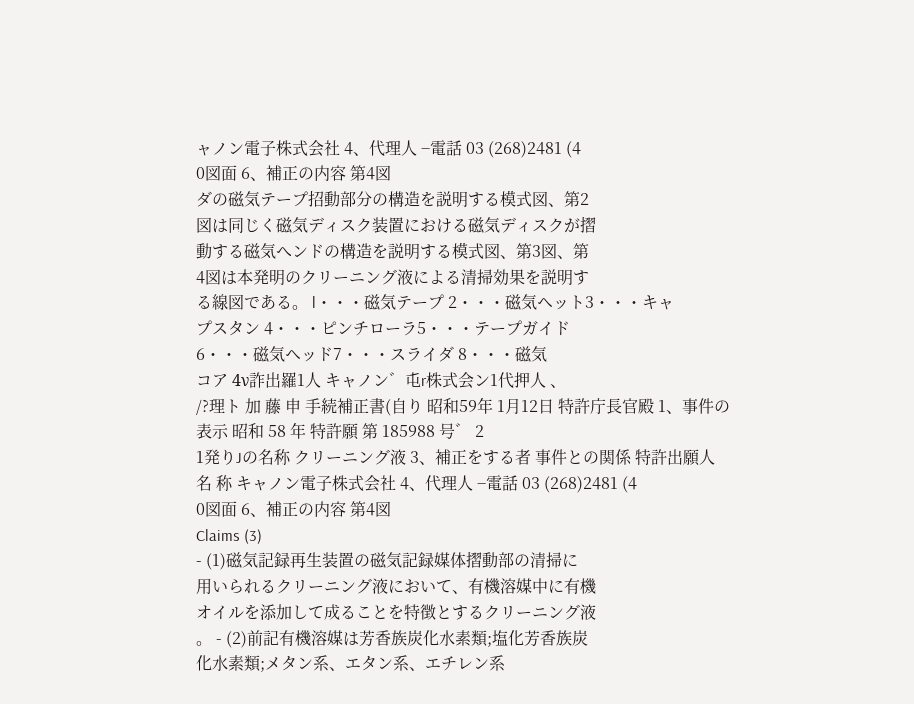ャノン電子株式会社 4、代理人 −電話 03 (268)2481 (4
0図面 6、補正の内容 第4図
ダの磁気テープ招動部分の構造を説明する模式図、第2
図は同じく磁気ディスク装置における磁気ディスクが摺
動する磁気へンドの構造を説明する模式図、第3図、第
4図は本発明のクリーニング液による清掃効果を説明す
る線図である。 l・・・磁気テープ 2・・・磁気ヘット3・・・キャ
プスタン 4・・・ピンチローラ5・・・テープガイド
6・・・磁気ヘッド7・・・スライダ 8・・・磁気
コア 4ν詐出羅1人 キャノン゛屯r株式会ン1代押人 、
/?理ト 加 藤 申 手続補正書(自り 昭和59年 1月12日 特許庁長官殿 1、事件の表示 昭和 58 年 特許願 第 185988 号゛ 2
1発りJの名称 クリーニング液 3、補正をする者 事件との関係 特許出願人 名 称 キャノン電子株式会社 4、代理人 −電話 03 (268)2481 (4
0図面 6、補正の内容 第4図
Claims (3)
- (1)磁気記録再生装置の磁気記録媒体摺動部の清掃に
用いられるクリーニング液において、有機溶媒中に有機
オイルを添加して成ることを特徴とするクリーニング液
。 - (2)前記有機溶媒は芳香族炭化水素類;塩化芳香族炭
化水素類;メタン系、エタン系、エチレン系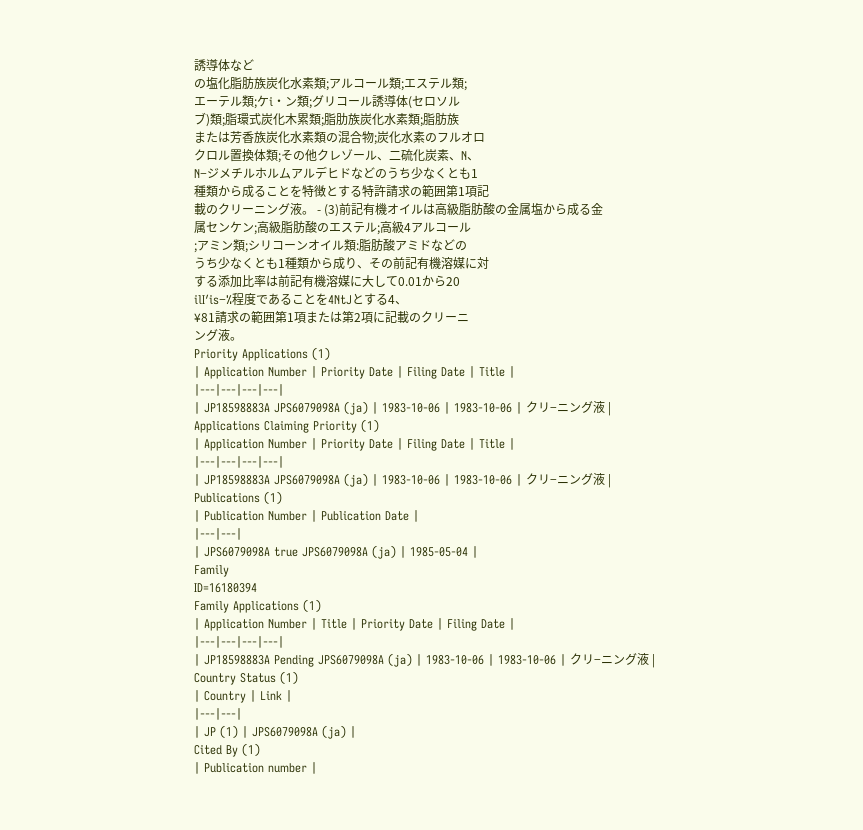誘導体など
の塩化脂肪族炭化水素類;アルコール類;エステル類;
エーテル類;ケi・ン類;グリコール誘導体(セロソル
ブ)類;脂環式炭化木累類;脂肋族炭化水素類;脂肪族
または芳香族炭化水素類の混合物;炭化水素のフルオロ
クロル置換体類;その他クレゾール、二硫化炭素、N、
N−ジメチルホルムアルデヒドなどのうち少なくとも1
種類から成ることを特徴とする特許請求の範囲第1項記
載のクリーニング液。 - (3)前記有機オイルは高級脂肪酸の金属塩から成る金
属センケン;高級脂肪酸のエステル;高級4アルコール
;アミン類;シリコーンオイル類:脂肪酸アミドなどの
うち少なくとも1種類から成り、その前記有機溶媒に対
する添加比率は前記有機溶媒に大して0.01から20
ilI′is−%程度であることを4NtJとする4、
¥81請求の範囲第1項または第2項に記載のクリーニ
ング液。
Priority Applications (1)
| Application Number | Priority Date | Filing Date | Title |
|---|---|---|---|
| JP18598883A JPS6079098A (ja) | 1983-10-06 | 1983-10-06 | クリ−ニング液 |
Applications Claiming Priority (1)
| Application Number | Priority Date | Filing Date | Title |
|---|---|---|---|
| JP18598883A JPS6079098A (ja) | 1983-10-06 | 1983-10-06 | クリ−ニング液 |
Publications (1)
| Publication Number | Publication Date |
|---|---|
| JPS6079098A true JPS6079098A (ja) | 1985-05-04 |
Family
ID=16180394
Family Applications (1)
| Application Number | Title | Priority Date | Filing Date |
|---|---|---|---|
| JP18598883A Pending JPS6079098A (ja) | 1983-10-06 | 1983-10-06 | クリ−ニング液 |
Country Status (1)
| Country | Link |
|---|---|
| JP (1) | JPS6079098A (ja) |
Cited By (1)
| Publication number |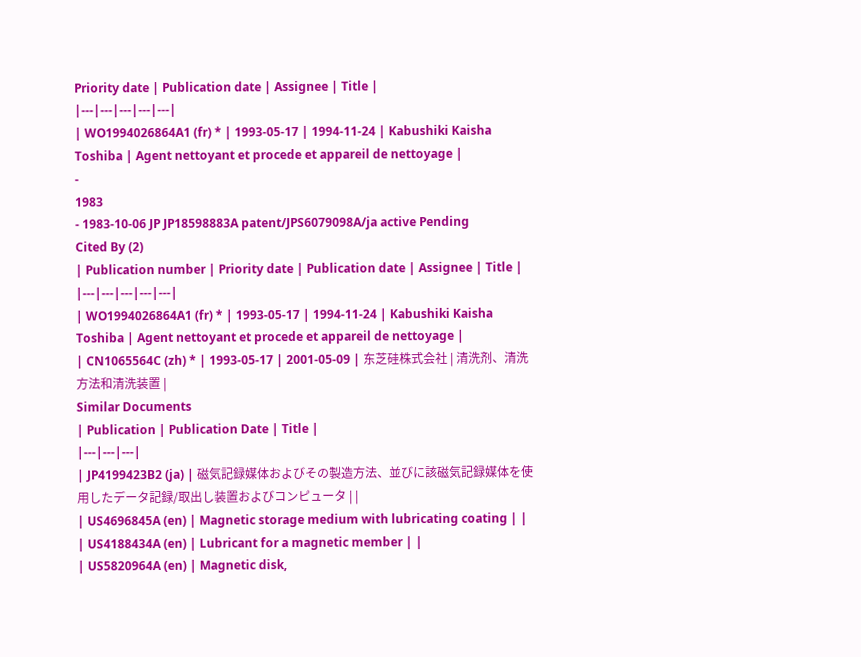Priority date | Publication date | Assignee | Title |
|---|---|---|---|---|
| WO1994026864A1 (fr) * | 1993-05-17 | 1994-11-24 | Kabushiki Kaisha Toshiba | Agent nettoyant et procede et appareil de nettoyage |
-
1983
- 1983-10-06 JP JP18598883A patent/JPS6079098A/ja active Pending
Cited By (2)
| Publication number | Priority date | Publication date | Assignee | Title |
|---|---|---|---|---|
| WO1994026864A1 (fr) * | 1993-05-17 | 1994-11-24 | Kabushiki Kaisha Toshiba | Agent nettoyant et procede et appareil de nettoyage |
| CN1065564C (zh) * | 1993-05-17 | 2001-05-09 | 东芝硅株式会社 | 清洗剂、清洗方法和清洗装置 |
Similar Documents
| Publication | Publication Date | Title |
|---|---|---|
| JP4199423B2 (ja) | 磁気記録媒体およびその製造方法、並びに該磁気記録媒体を使用したデータ記録/取出し装置およびコンピュータ | |
| US4696845A (en) | Magnetic storage medium with lubricating coating | |
| US4188434A (en) | Lubricant for a magnetic member | |
| US5820964A (en) | Magnetic disk,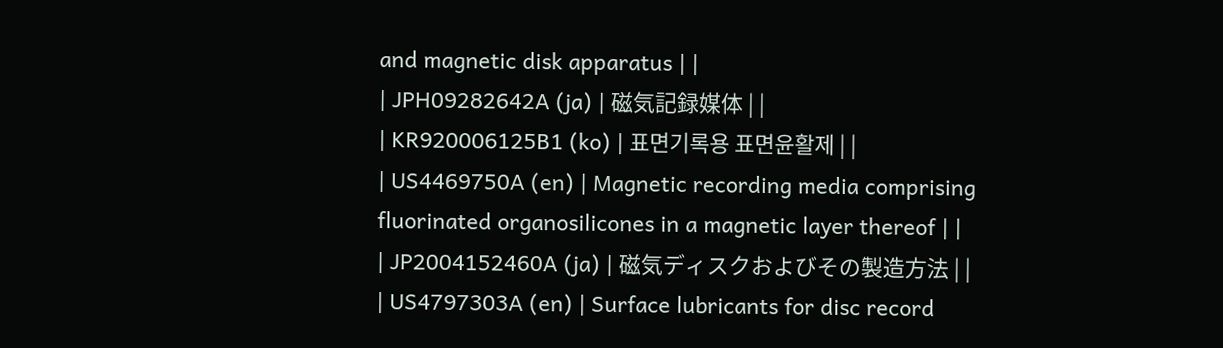and magnetic disk apparatus | |
| JPH09282642A (ja) | 磁気記録媒体 | |
| KR920006125B1 (ko) | 표면기록용 표면윤활제 | |
| US4469750A (en) | Magnetic recording media comprising fluorinated organosilicones in a magnetic layer thereof | |
| JP2004152460A (ja) | 磁気ディスクおよびその製造方法 | |
| US4797303A (en) | Surface lubricants for disc record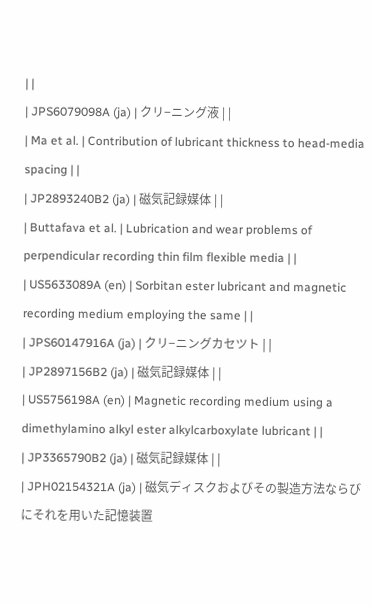| |
| JPS6079098A (ja) | クリ−ニング液 | |
| Ma et al. | Contribution of lubricant thickness to head-media spacing | |
| JP2893240B2 (ja) | 磁気記録媒体 | |
| Buttafava et al. | Lubrication and wear problems of perpendicular recording thin film flexible media | |
| US5633089A (en) | Sorbitan ester lubricant and magnetic recording medium employing the same | |
| JPS60147916A (ja) | クリ−ニングカセツト | |
| JP2897156B2 (ja) | 磁気記録媒体 | |
| US5756198A (en) | Magnetic recording medium using a dimethylamino alkyl ester alkylcarboxylate lubricant | |
| JP3365790B2 (ja) | 磁気記録媒体 | |
| JPH02154321A (ja) | 磁気ディスクおよびその製造方法ならびにそれを用いた記憶装置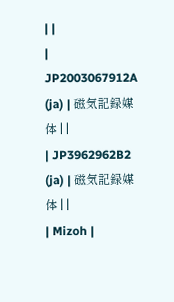| |
| JP2003067912A (ja) | 磁気記録媒体 | |
| JP3962962B2 (ja) | 磁気記録媒体 | |
| Mizoh |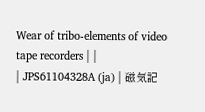Wear of tribo-elements of video tape recorders | |
| JPS61104328A (ja) | 磁気記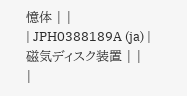憶体 | |
| JPH0388189A (ja) | 磁気ディスク装置 | |
|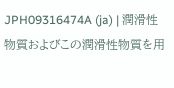JPH09316474A (ja) | 潤滑性物質およびこの潤滑性物質を用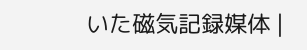いた磁気記録媒体 |